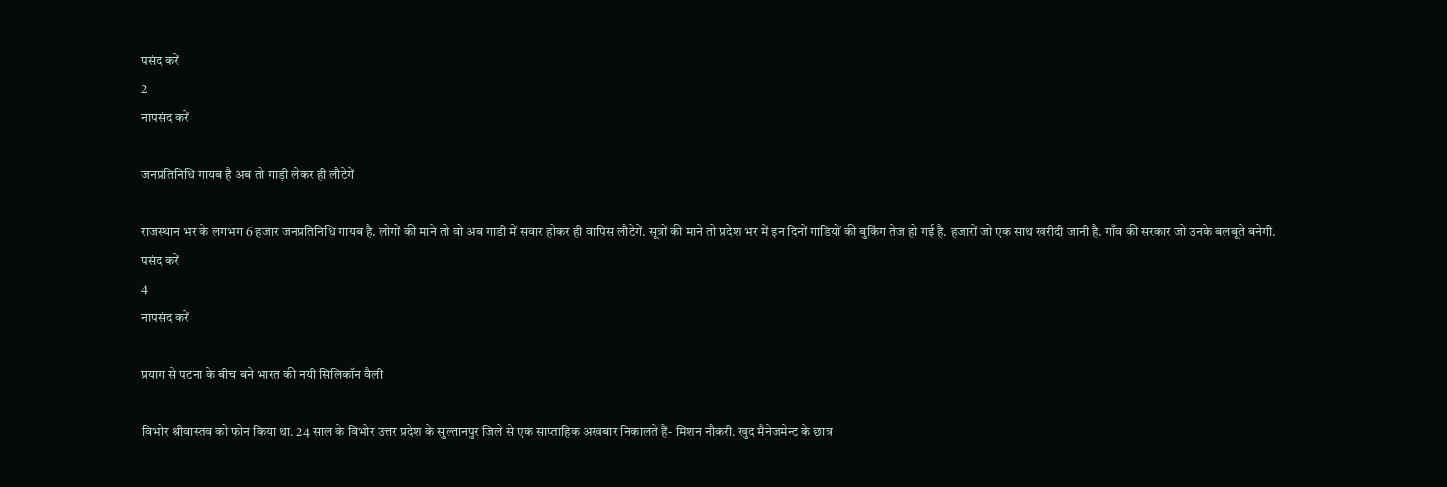पसंद करें
2
नापसंद करें

जनप्रतिनिधि गायब है अब तो गाड़ी लेकर ही लौटेगें

राजस्थान भर के लगभग 6 हजार जनप्रतिनिधि गायब है. लोगों की माने तो वो अब गाडी में सवार होकर ही वापिस लौटेगें. सूत्रों की माने तो प्रदेश भर में इन दिनों गाडियों की बुकिंग तेज हो गई है. हजारों जो एक साथ खरीदी जानी है. गाँव की सरकार जो उनके बलबूते बनेगी.
पसंद करें
4
नापसंद करें

प्रयाग से पटना के बीच बने भारत की नयी सिलिकॉन वैली

विभोर श्रीवास्तव को फोन किया था. 24 साल के विभोर उत्तर प्रदेश के सुल्तानपुर जिले से एक साप्ताहिक अखबार निकालते हैं- मिशन नौकरी. खुद मैनेजमेन्ट के छात्र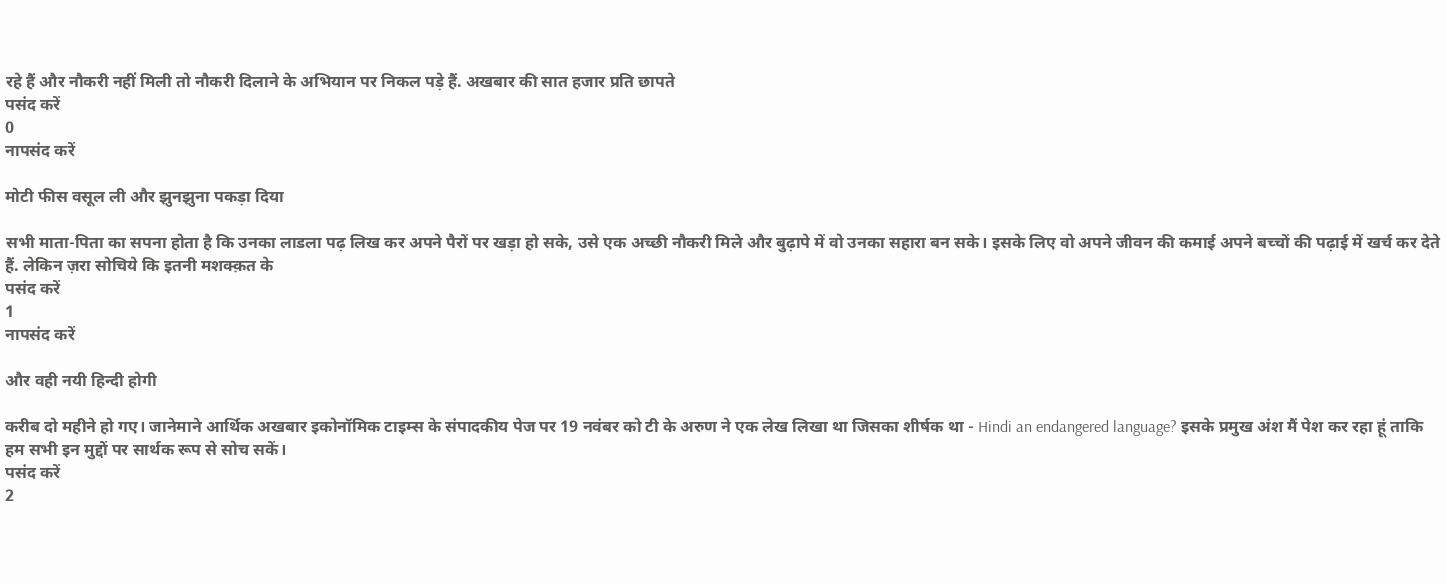रहे हैं और नौकरी नहीं मिली तो नौकरी दिलाने के अभियान पर निकल पड़े हैं. अखबार की सात हजार प्रति छापते
पसंद करें
0
नापसंद करें

मोटी फीस वसूल ली और झुनझुना पकड़ा दिया

सभी माता-पिता का सपना होता है कि उनका लाडला पढ़ लिख कर अपने पैरों पर खड़ा हो सके, उसे एक अच्छी नौकरी मिले और बुढ़ापे में वो उनका सहारा बन सके। इसके लिए वो अपने जीवन की कमाई अपने बच्चों की पढ़ाई में खर्च कर देते हैं. लेकिन ज़रा सोचिये कि इतनी मशक्क़त के
पसंद करें
1
नापसंद करें

और वही नयी हिन्दी होगी

करीब दो महीने हो गए। जानेमाने आर्थिक अखबार इकोनॉमिक टाइम्स के संपादकीय पेज पर 19 नवंबर को टी के अरुण ने एक लेख लिखा था जिसका शीर्षक था - Hindi an endangered language? इसके प्रमुख अंश मैं पेश कर रहा हूं ताकि हम सभी इन मुद्दों पर सार्थक रूप से सोच सकें।
पसंद करें
2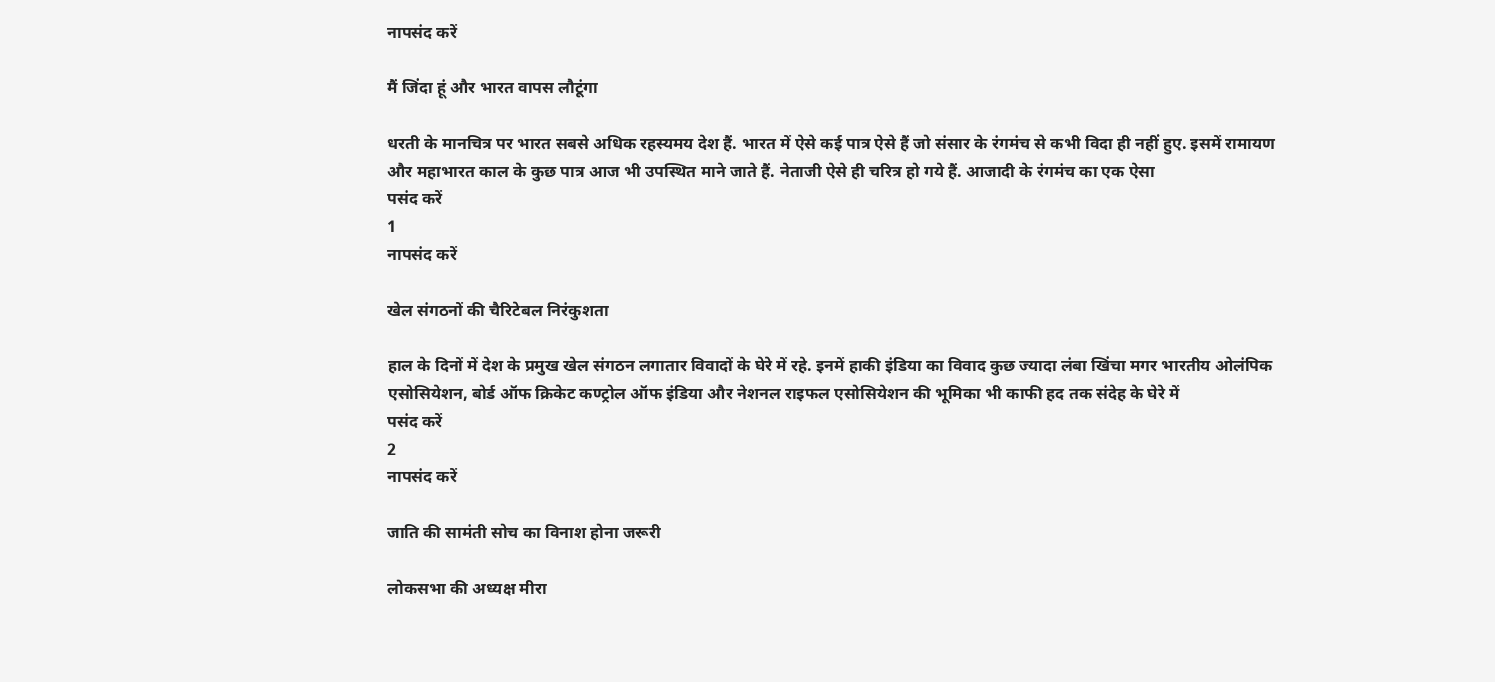नापसंद करें

मैं जिंदा हूं और भारत वापस लौटूंगा

धरती के मानचित्र पर भारत सबसे अधिक रहस्यमय देश हैं. भारत में ऐसे कई पात्र ऐसे हैं जो संसार के रंगमंच से कभी विदा ही नहीं हुए. इसमें रामायण और महाभारत काल के कुछ पात्र आज भी उपस्थित माने जाते हैं. नेताजी ऐसे ही चरित्र हो गये हैं. आजादी के रंगमंच का एक ऐसा
पसंद करें
1
नापसंद करें

खेल संगठनों की चैरिटेबल निरंकुशता

हाल के दिनों में देश के प्रमुख खेल संगठन लगातार विवादों के घेरे में रहे. इनमें हाकी इंडिया का विवाद कुछ ज्यादा लंबा खिंचा मगर भारतीय ओलंपिक एसोसियेशन, बोर्ड ऑफ क्रिकेट कण्ट्रोल ऑफ इंडिया और नेशनल राइफल एसोसियेशन की भूमिका भी काफी हद तक संदेह के घेरे में
पसंद करें
2
नापसंद करें

जाति की सामंती सोच का विनाश होना जरूरी

लोकसभा की अध्यक्ष मीरा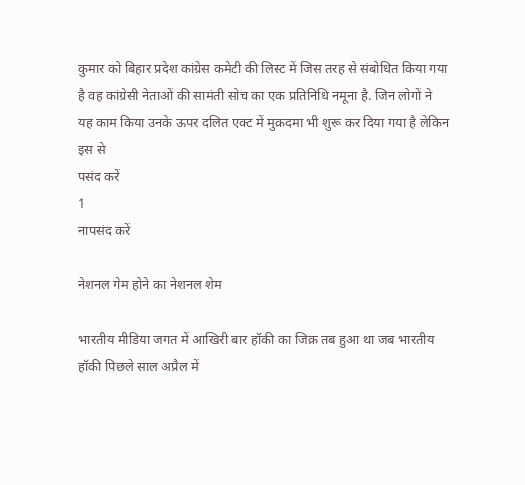कुमार को बिहार प्रदेश कांग्रेस कमेटी की लिस्ट में जिस तरह से संबोधित किया गया है वह कांग्रेसी नेताओं की सामंती सोच का एक प्रतिनिधि नमूना है. जिन लोगों ने यह काम किया उनके ऊपर दलित एक्ट में मुक़दमा भी शुरू कर दिया गया है लेकिन इस से
पसंद करें
1
नापसंद करें

नेशनल गेम होने का नेशनल शेम

भारतीय मीडिया जगत में आखिरी बार हॉकी का जिक्र तब हुआ था जब भारतीय हॉकी पिछले साल अप्रैल में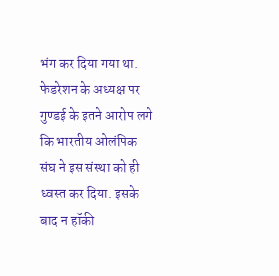भंग कर दिया गया था. फेडरेशन के अध्यक्ष पर गुण्डई के इतने आरोप लगे कि भारतीय ओलंपिक संघ ने इस संस्था को ही ध्वस्त कर दिया. इसके बाद न हॉकी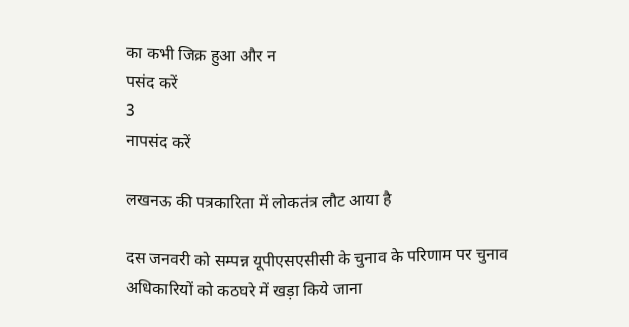का कभी जिक्र हुआ और न
पसंद करें
3
नापसंद करें

लखनऊ की पत्रकारिता में लोकतंत्र लौट आया है

दस जनवरी को सम्पन्न यूपीएसएसीसी के चुनाव के परिणाम पर चुनाव अधिकारियों को कठघरे में खड़ा किये जाना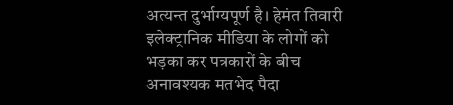अत्यन्त दुर्भाग्यपूर्ण है। हेमंत तिवारी इलेक्ट्रानिक मीडिया के लोगों को भड़का कर पत्रकारों के बीच अनावश्यक मतभेद पैदा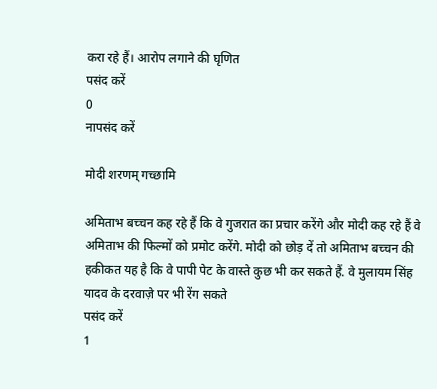करा रहे हैं। आरोप लगाने की घृणित
पसंद करें
0
नापसंद करें

मोदी शरणम् गच्छामि

अमिताभ बच्चन कह रहे हैं कि वे गुजरात का प्रचार करेंगे और मोदी कह रहे हैं वे अमिताभ की फिल्मों को प्रमोट करेंगे. मोदी को छोड़ दें तो अमिताभ बच्चन की हकीकत यह है कि वे पापी पेट के वास्ते कुछ भी कर सकते हैं. वे मुलायम सिंह यादव के दरवाज़े पर भी रेंग सकते
पसंद करें
1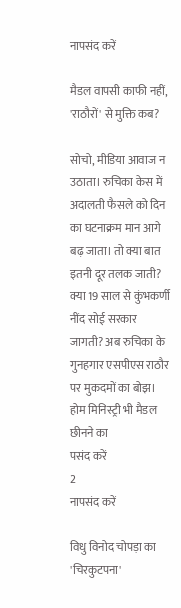नापसंद करें

मैडल वापसी काफी नहीं, 'राठौरों' से मुक्ति कब?

सोचो, मीडिया आवाज न उठाता। रुचिका केस में अदालती फैसले को दिन का घटनाक्रम मान आगे बढ़ जाता। तो क्या बात इतनी दूर तलक जाती? क्या 19 साल से कुंभकर्णी नींद सोई सरकार जागती? अब रुचिका के गुनहगार एसपीएस राठौर पर मुकदमों का बोझ। होम मिनिस्ट्री भी मैडल छीनने का
पसंद करें
2
नापसंद करें

विधु विनोद चोपड़ा का 'चिरकुटपना'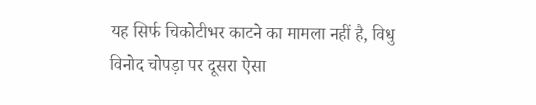यह सिर्फ चिकोटीभर काटने का मामला नहीं है, विधु विनोद चोपड़ा पर दूसरा ऐसा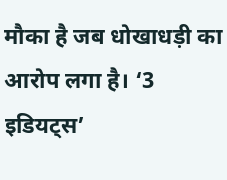मौका है जब धोखाधड़ी का आरोप लगा है। ‘3 इडियट्स’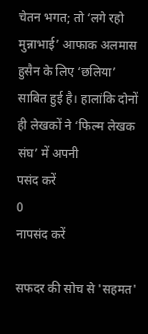चेतन भगत; तो ‘लगे रहो मुन्नाभाई’ आफाक अलमास हुसैन के लिए ‘छलिया’ साबित हुई है। हालांकि दोनों ही लेखकों ने ‘फिल्म लेखक संघ’ में अपनी
पसंद करें
0
नापसंद करें

सफदर की सोच से 'सहमत'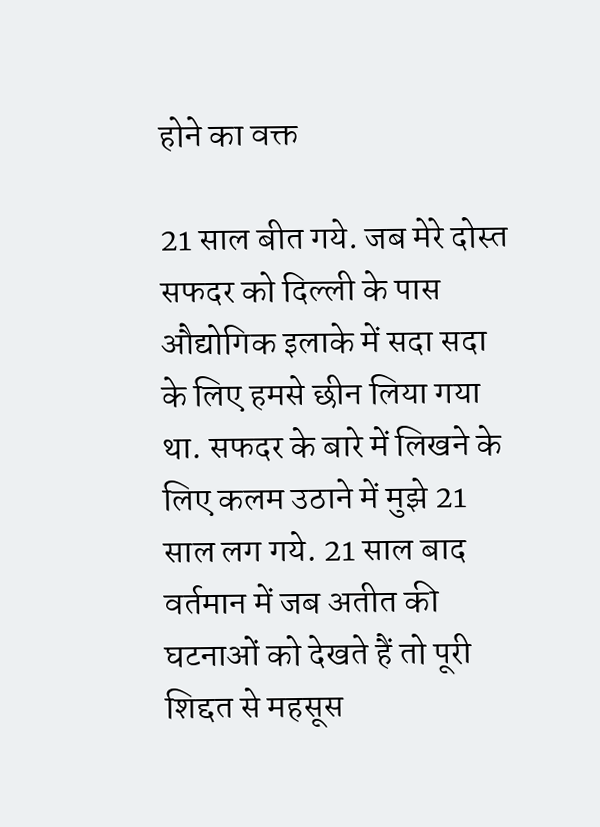होने का वक्त

21 साल बीत गये. जब मेरे दोस्त सफदर को दिल्ली के पास औद्योगिक इलाके में सदा सदा के लिए हमसे छीन लिया गया था. सफदर के बारे में लिखने के लिए कलम उठाने में मुझे 21 साल लग गये. 21 साल बाद वर्तमान में जब अतीत की घटनाओं को देखते हैं तो पूरी शिद्दत से महसूस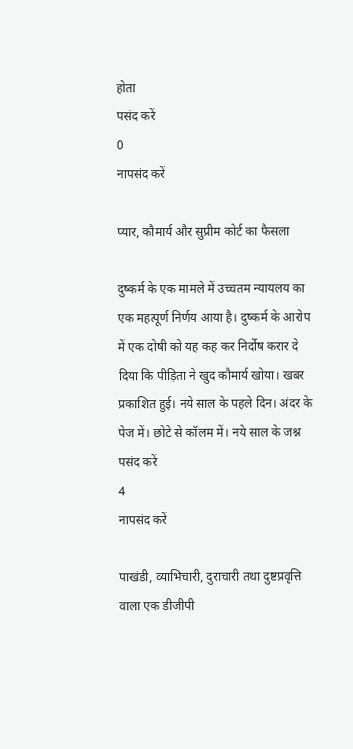होता
पसंद करें
0
नापसंद करें

प्यार, कौमार्य और सुप्रीम कोर्ट का फैसला

दुष्कर्म के एक मामले में उच्चतम न्यायलय का एक महत्पूर्ण निर्णय आया है। दुष्कर्म के आरोप में एक दोषी को यह कह कर निर्दोष करार दे दिया कि पीड़िता ने खुद कौमार्य खोया। खबर प्रकाशित हुई। नये साल के पहले दिन। अंदर के पेज में। छोटे से कॉलम में। नये साल के जश्न
पसंद करें
4
नापसंद करें

पाखंडी, व्याभिचारी, दुराचारी तथा दुष्टप्रवृत्ति वाला एक डीजीपी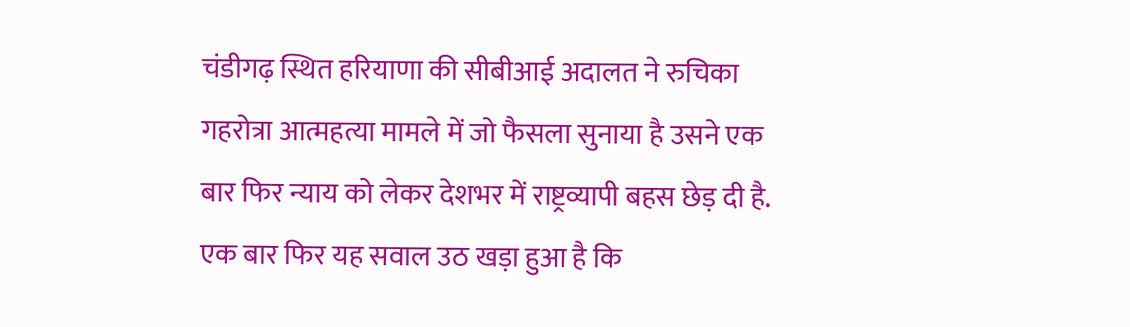चंडीगढ़ स्थित हरियाणा की सीबीआई अदालत ने रुचिका गहरोत्रा आत्महत्या मामले में जो फैसला सुनाया है उसने एक बार फिर न्याय को लेकर देशभर में राष्ट्रव्यापी बहस छेड़ दी है. एक बार फिर यह सवाल उठ खड़ा हुआ है कि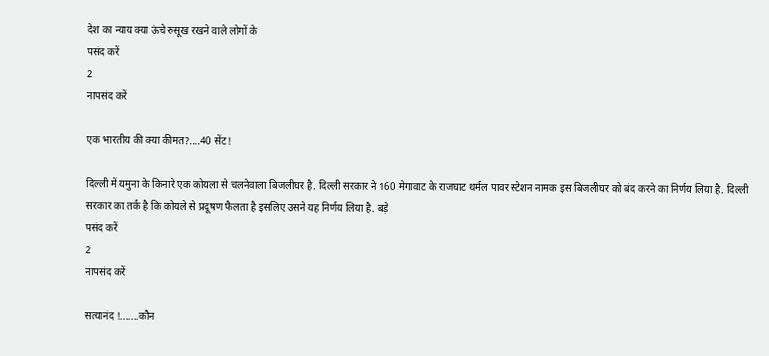देश का न्याय क्या ऊंचे रुसूख रखने वाले लोगों के
पसंद करें
2
नापसंद करें

एक भारतीय की क्या कीमत?....40 सेंट!

दिल्ली में यमुना के किनारे एक कोयला से चलनेवाला बिजलीघर है. दिल्ली सरकार ने 160 मेगावाट के राजघाट थर्मल पावर स्टेशन नामक इस बिजलीघर को बंद करने का निर्णय लिया है. दिल्ली सरकार का तर्क है कि कोयले से प्रदूषण फैलता है इसलिए उसने यह निर्णय लिया है. बड़े
पसंद करें
2
नापसंद करें

सत्यानंद !.......कौन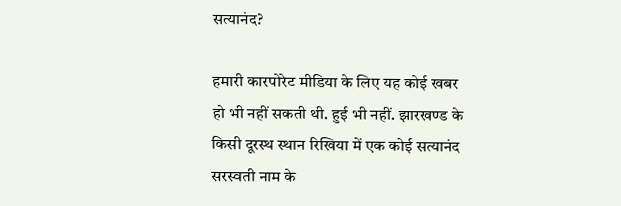सत्यानंद?

हमारी कारपोरेट मीडिया के लिए यह कोई खबर हो भी नहीं सकती थी. हुई भी नहीं. झारखण्ड के किसी दूरस्थ स्थान रिखिया में एक कोई सत्यानंद सरस्वती नाम के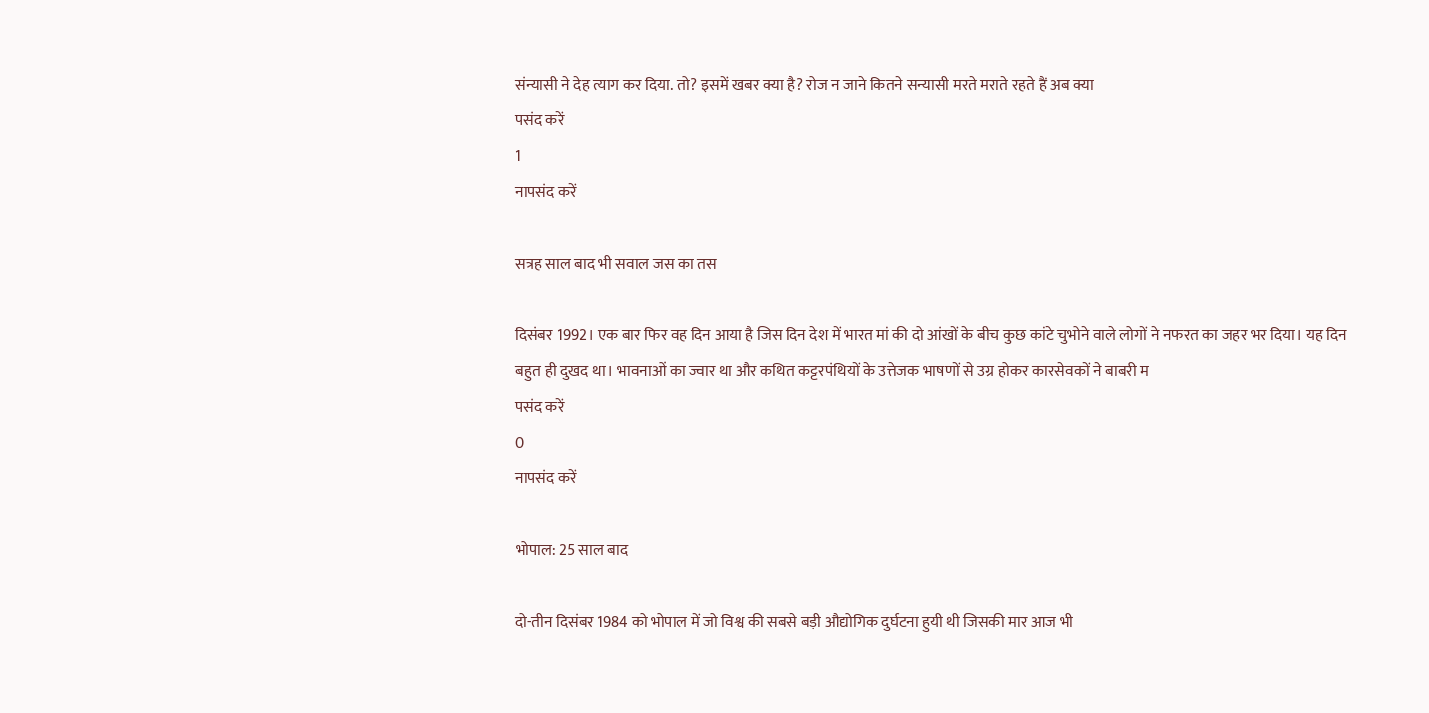संन्यासी ने देह त्याग कर दिया. तो? इसमें खबर क्या है? रोज न जाने कितने सन्यासी मरते मराते रहते हैं अब क्या
पसंद करें
1
नापसंद करें

सत्रह साल बाद भी सवाल जस का तस

दिसंबर 1992। एक बार फिर वह दिन आया है जिस दिन देश में भारत मां की दो आंखों के बीच कुछ कांटे चुभोने वाले लोगों ने नफरत का जहर भर दिया। यह दिन बहुत ही दुखद था। भावनाओं का ज्वार था और कथित कट्टरपंथियों के उत्तेजक भाषणों से उग्र होकर कारसेवकों ने बाबरी म
पसंद करें
0
नापसंद करें

भोपाल: 25 साल बाद

दो-तीन दिसंबर 1984 को भोपाल में जो विश्व की सबसे बड़ी औद्योगिक दुर्घटना हुयी थी जिसकी मार आज भी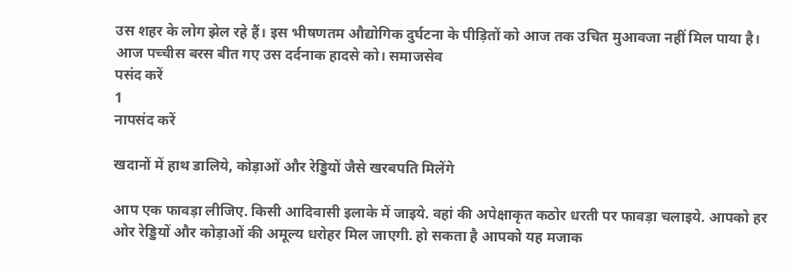उस शहर के लोग झेल रहे हैं। इस भीषणतम औद्योगिक दुर्घटना के पीड़ितों को आज तक उचित मुआवजा नहीं मिल पाया है। आज पच्चीस बरस बीत गए उस दर्दनाक हादसे को। समाजसेव
पसंद करें
1
नापसंद करें

खदानों में हाथ डालिये, कोड़ाओं और रेड्डियों जैसे खरबपति मिलेंगे

आप एक फावड़ा लीजिए. किसी आदिवासी इलाके में जाइये. वहां की अपेक्षाकृत कठोर धरती पर फावड़ा चलाइये. आपको हर ओर रेड्डियों और कोड़ाओं की अमूल्य धरोहर मिल जाएगी. हो सकता है आपको यह मजाक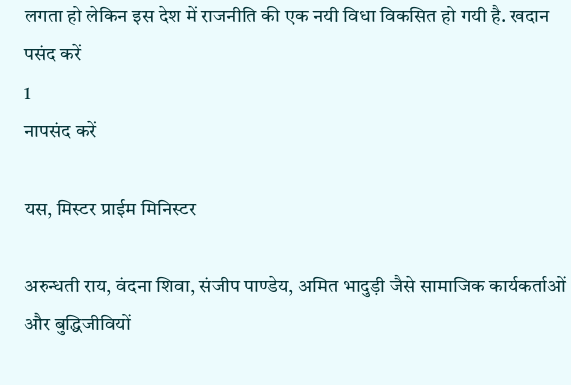लगता हो लेकिन इस देश में राजनीति की एक नयी विधा विकसित हो गयी है. खदान
पसंद करें
1
नापसंद करें

यस, मिस्टर प्राईम मिनिस्टर

अरुन्धती राय, वंदना शिवा, संजीप पाण्डेय, अमित भादुड़ी जैसे सामाजिक कार्यकर्ताओं और बुद्धिजीवियों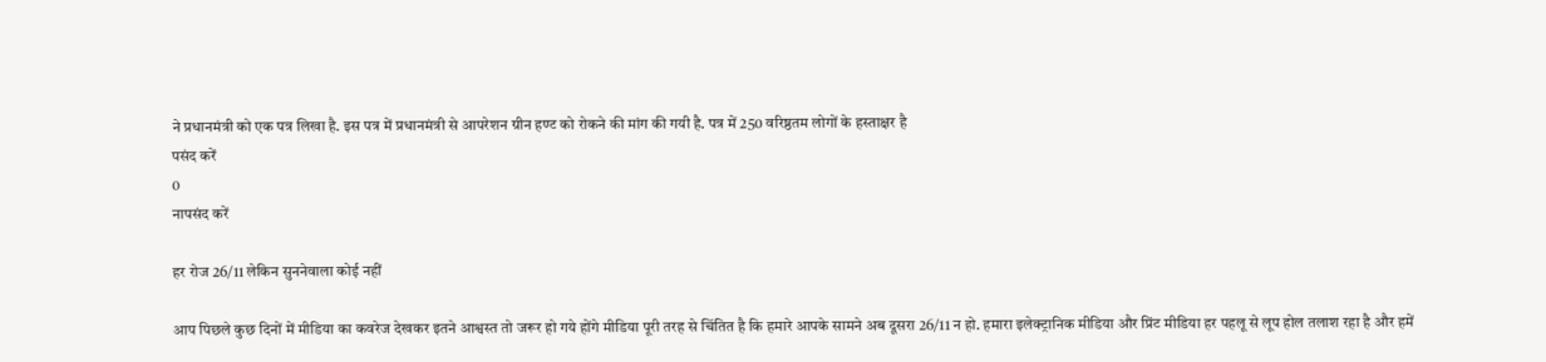ने प्रधानमंत्री को एक पत्र लिखा है. इस पत्र में प्रधानमंत्री से आपरेशन ग्रीन हण्ट को रोकने की मांग की गयी है. पत्र में 250 वरिष्ठतम लोगों के हस्ताक्षर है
पसंद करें
0
नापसंद करें

हर रोज 26/11 लेकिन सुननेवाला कोई नहीं

आप पिछले कुछ दिनों में मीडिया का कवरेज देखकर इतने आश्वस्त तो जरूर हो गये होंगे मीडिया पूरी तरह से चिंतित है कि हमारे आपके सामने अब दूसरा 26/11 न हो. हमारा इलेक्ट्रानिक मीडिया और प्रिंट मीडिया हर पहलू से लूप होल तलाश रहा है और हमें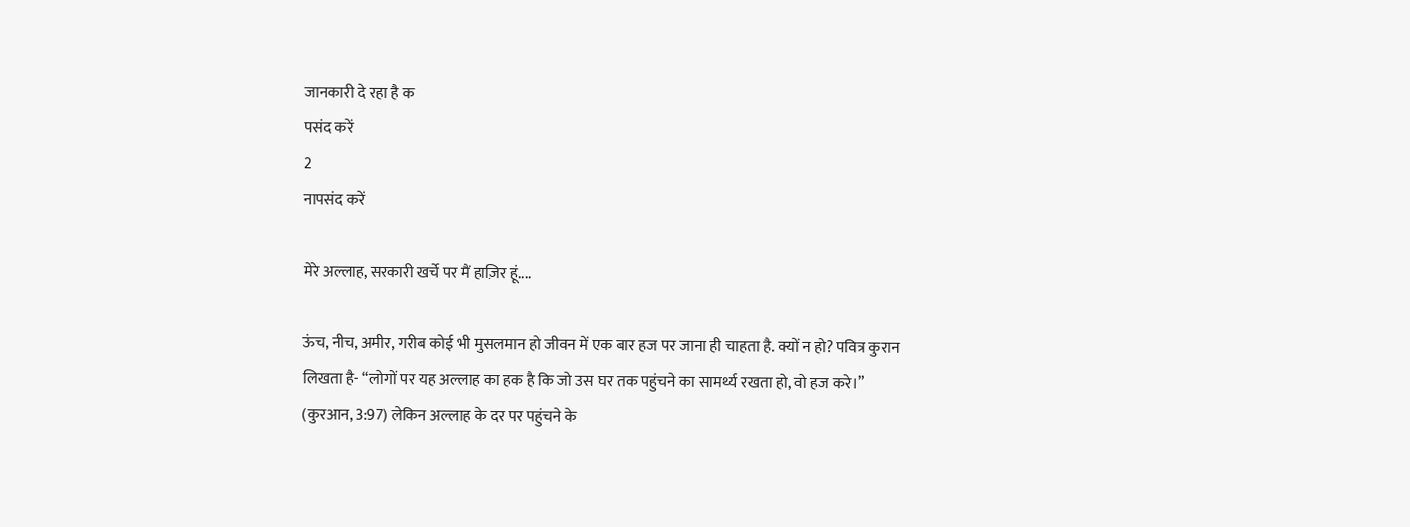जानकारी दे रहा है क
पसंद करें
2
नापसंद करें

मेरे अल्लाह, सरकारी खर्चे पर मैं हाज़िर हूं....

ऊंच, नीच, अमीर, गरीब कोई भी मुसलमान हो जीवन में एक बार हज पर जाना ही चाहता है. क्यों न हो? पवित्र कुरान लिखता है- “लोगों पर यह अल्लाह का हक है कि जो उस घर तक पहुंचने का सामर्थ्य रखता हो, वो हज करे।” (कुरआन, 3:97) लेकिन अल्लाह के दर पर पहुंचने के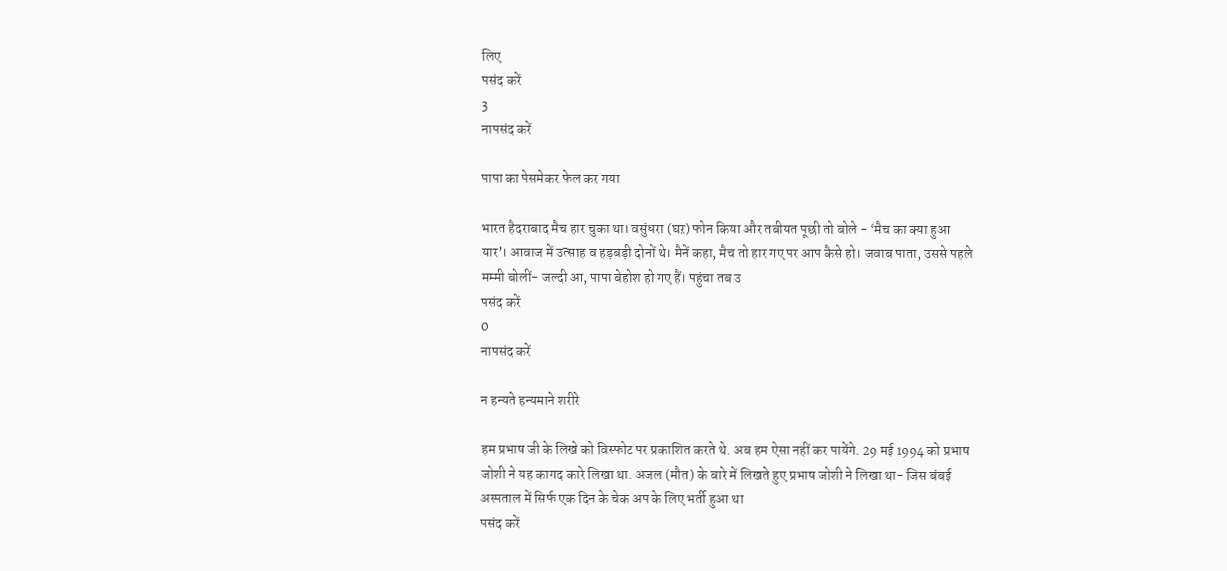लिए
पसंद करें
3
नापसंद करें

पापा का पेसमेकर फेल कर गया

भारत हैदराबाद मैच हार चुका था। वसुंधरा (घऱ) फोन किया और तबीयत पूछी तो बोले - ‘मैच का क्या हुआ यार’। आवाज में उत्साह व हड़बड़ी दोनों थे। मैनें कहा, मैच तो हार गए पर आप कैसे हो। जवाब पाता, उससे पहले मम्मी बोलीं- जल्दी आ, पापा बेहोश हो गए हैं। पहुंचा तब उ
पसंद करें
0
नापसंद करें

न हन्यते हन्यमाने शरीरे

हम प्रभाष जी के लिखे को विस्फोट पर प्रकाशित करते थे. अब हम ऐसा नहीं कर पायेंगे. 29 मई 1994 को प्रभाष जोशी ने यह कागद कारे लिखा था. अजल (मौत) के बारे में लिखते हुए प्रभाष जोशी ने लिखा था- जिस बंबई अस्पताल में सिर्फ एक दिन के चेक अप के लिए भर्ती हुआ था
पसंद करें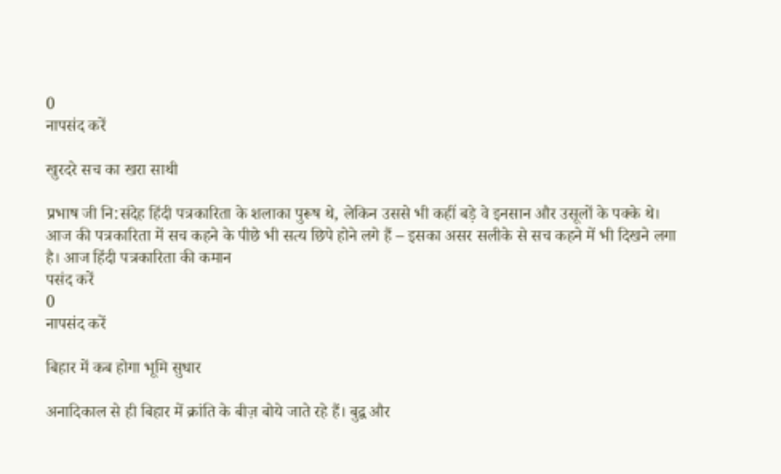0
नापसंद करें

खुरदरे सच का खरा साथी

प्रभाष जी नि:संदेह हिंदी पत्रकारिता के शलाका पुरूष थे, लेकिन उससे भी कहीं बड़े वे इनसान और उसूलों के पक्के थे। आज की पत्रकारिता में सच कहने के पीछे भी सत्य छिपे होने लगे हैं – इसका असर सलीके से सच कहने में भी दिखने लगा है। आज हिंदी पत्रकारिता की कमान
पसंद करें
0
नापसंद करें

बिहार में कब होगा भूमि सुधार

अनादिकाल से ही बिहार में क्रांति के बीज़ बोये जाते रहे हैं। बुद्व और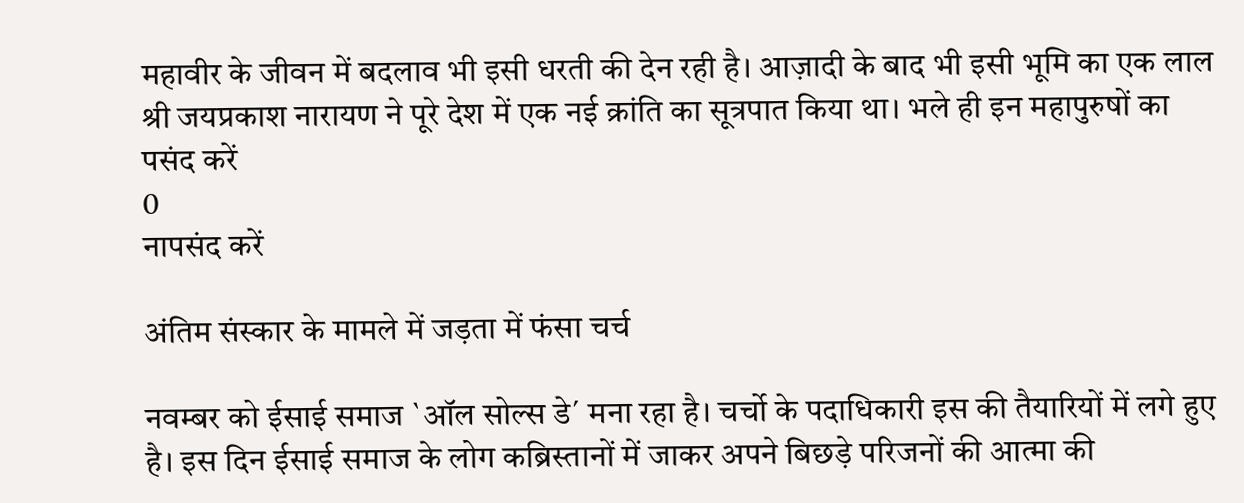महावीर के जीवन में बदलाव भी इसी धरती की देन रही है। आज़ादी के बाद भी इसी भूमि का एक लाल श्री जयप्रकाश नारायण ने पूरे देश में एक नई क्रांति का सूत्रपात किया था। भले ही इन महापुरुषों का
पसंद करें
0
नापसंद करें

अंतिम संस्कार के मामले में जड़ता में फंसा चर्च

नवम्बर को ईसाई समाज `ऑल सोल्स डे´ मना रहा है। चर्चो के पदाधिकारी इस की तैयारियों में लगे हुए है। इस दिन ईसाई समाज के लोग कब्रिस्तानों में जाकर अपने बिछड़े परिजनों की आत्मा की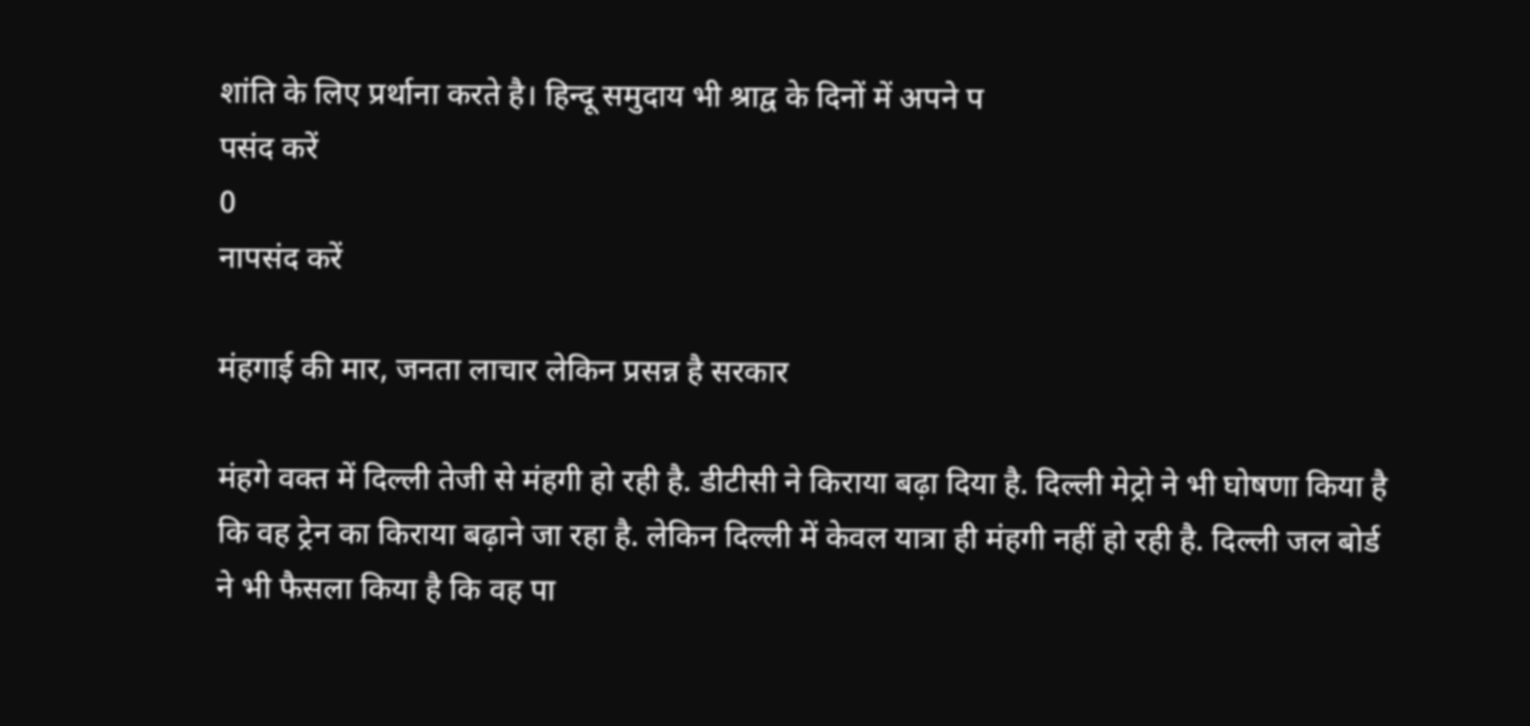शांति के लिए प्रर्थाना करते है। हिन्दू समुदाय भी श्राद्व के दिनों में अपने प
पसंद करें
0
नापसंद करें

मंहगाई की मार, जनता लाचार लेकिन प्रसन्न है सरकार

मंहगे वक्त में दिल्ली तेजी से मंहगी हो रही है. डीटीसी ने किराया बढ़ा दिया है. दिल्ली मेट्रो ने भी घोषणा किया है कि वह ट्रेन का किराया बढ़ाने जा रहा है. लेकिन दिल्ली में केवल यात्रा ही मंहगी नहीं हो रही है. दिल्ली जल बोर्ड ने भी फैसला किया है कि वह पा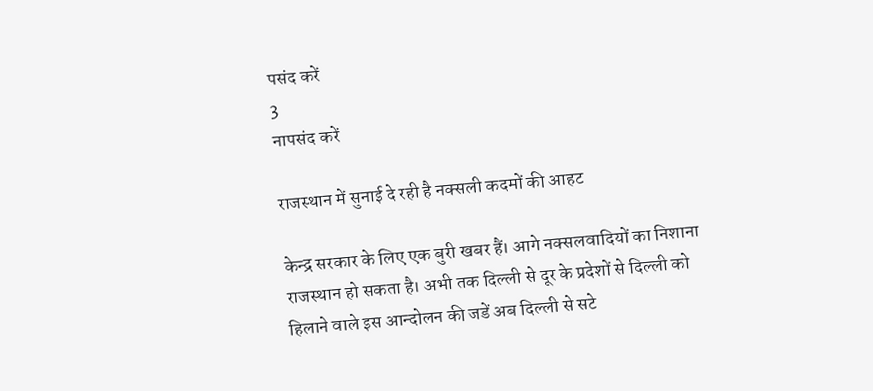पसंद करें
3
नापसंद करें

राजस्थान में सुनाई दे रही है नक्सली कदमों की आहट

केन्द्र सरकार के लिए एक बुरी खबर हैं। आगे नक्सलवादियों का निशाना राजस्थान हो सकता है। अभी तक दिल्ली से दूर के प्रदेशों से दिल्ली को हिलाने वाले इस आन्दोलन की जडें अब दिल्ली से सटे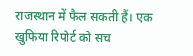राजस्थान में फैल सकती हैं। एक खुफिया रिपोर्ट को सच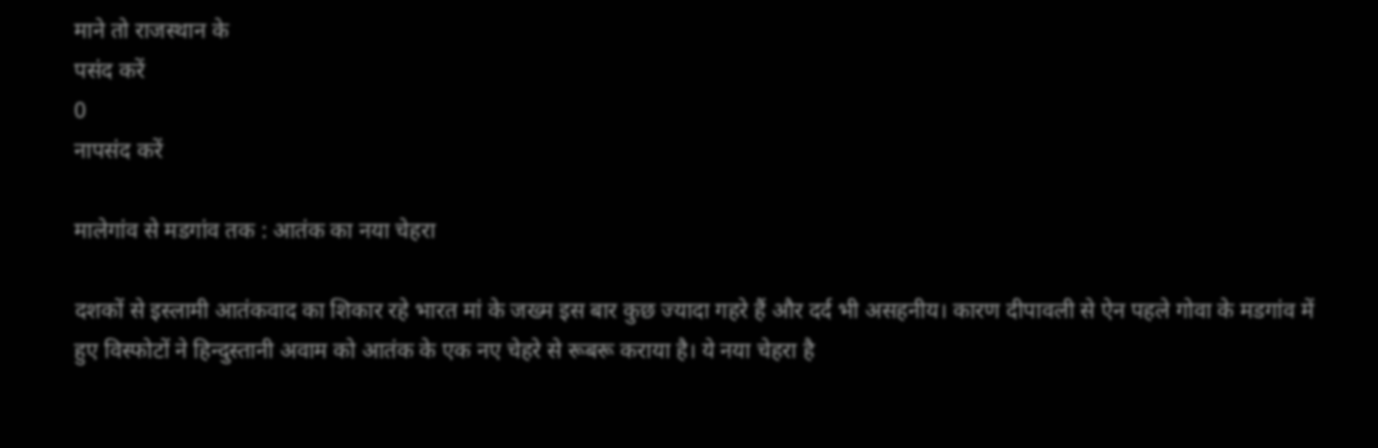माने तो राजस्थान के
पसंद करें
0
नापसंद करें

मालेगांव से मडगांव तक : आतंक का नया चेहरा

दशकों से इस्लामी आतंकवाद का शिकार रहे भारत मां के जख्म इस बार कुछ ज्यादा गहरे हैं और दर्द भी असहनीय। कारण दीपावली से ऐन पहले गोवा के मडगांव में हुए विस्फोटों ने हिन्दुस्तानी अवाम को आतंक के एक नए चेहरे से रूबरू कराया है। ये नया चेहरा है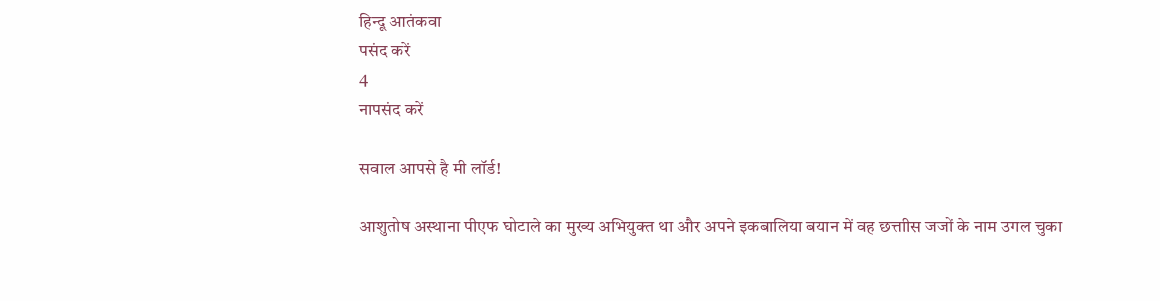हिन्दू आतंकवा
पसंद करें
4
नापसंद करें

सवाल आपसे है मी लॉर्ड!

आशुतोष अस्थाना पीएफ घोटाले का मुख्य अभियुक्त था और अपने इकबालिया बयान में वह छत्ताीस जजों के नाम उगल चुका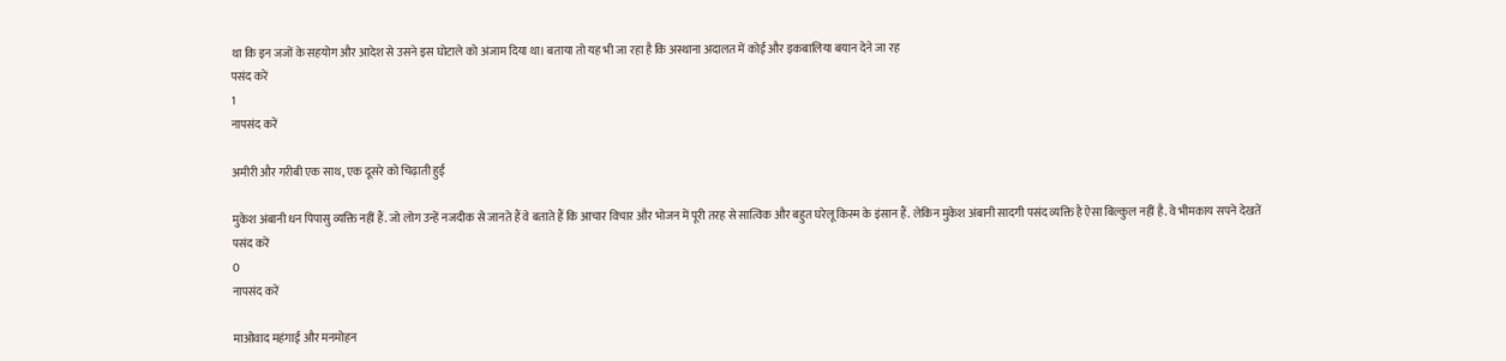था कि इन जजों के सहयोग और आदेश से उसने इस घोटाले को अंजाम दिया था। बताया तो यह भी जा रहा है कि अस्थाना अदालत में कोई और इकबालिया बयान देने जा रह
पसंद करें
1
नापसंद करें

अमीरी और गरीबी एक साथ, एक दूसरे को चिढ़ाती हुई

मुकेश अंबानी धन पिपासु व्यक्ति नहीं हैं. जो लोग उन्हें नजदीक से जानते हैं वे बताते हैं कि आचार विचार और भोजन में पूरी तरह से सात्विक और बहुत घरेलू किस्म के इंसान हैं. लेकिन मुकेश अंबानी सादगी पसंद व्यक्ति है ऐसा बिल्कुल नहीं है. वे भीमकाय सपने देखतें
पसंद करें
0
नापसंद करें

माओवाद महंगाई और मनमोहन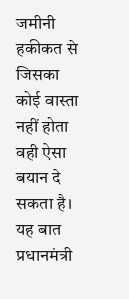जमीनी हकीकत से जिसका कोई वास्ता नहीं होता वही ऐसा बयान दे सकता है। यह बात प्रधानमंत्री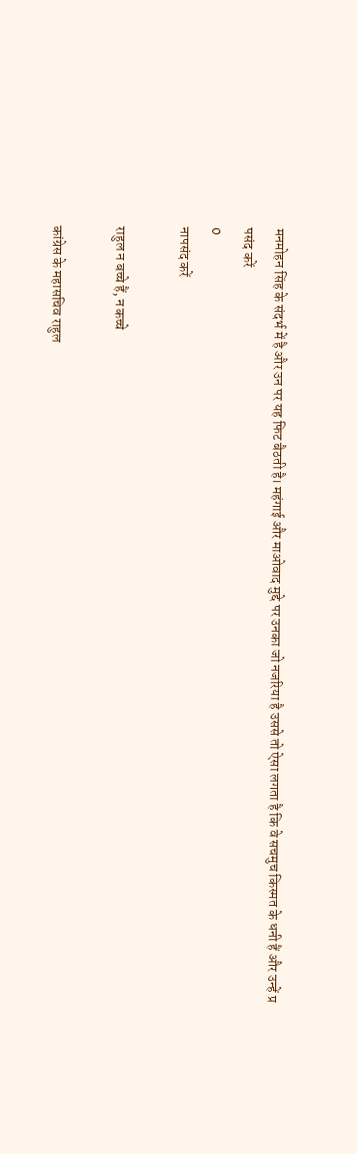मनमोहन सिंह के संदर्भ में है और उन पर यह फिट बैठती है। महंगाई और माओवाद मुद्दे पर उनका जो नजरिया है उससे तो ऐसा लगता है कि वे सचमुच किस्मत के धनी हैं और उन्हें प्र
पसंद करें
0
नापसंद करें

राहुल न बच्चे हैं, न कच्चे

कांग्रेस के महासचिव राहुल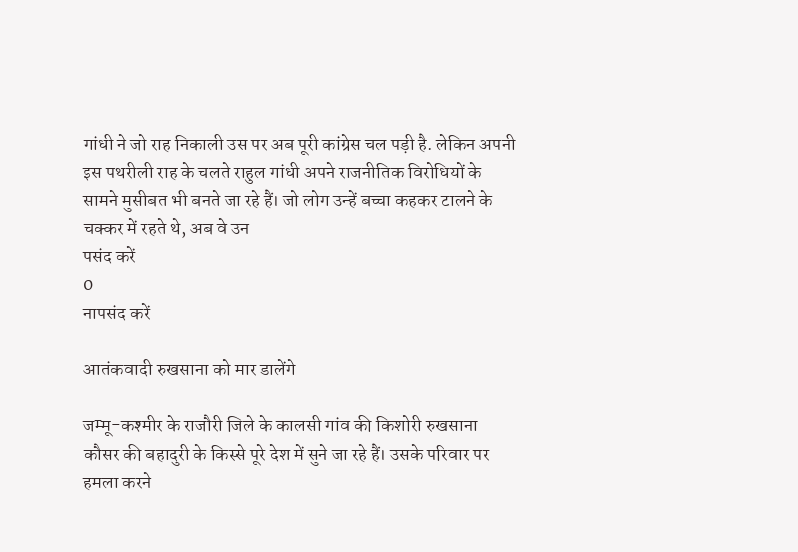गांधी ने जो राह निकाली उस पर अब पूरी कांग्रेस चल पड़ी है. लेकिन अपनी इस पथरीली राह के चलते राहुल गांधी अपने राजनीतिक विरोधियों के सामने मुसीबत भी बनते जा रहे हैं। जो लोग उन्हें बच्चा कहकर टालने के चक्कर में रहते थे, अब वे उन
पसंद करें
0
नापसंद करें

आतंकवादी रुखसाना को मार डालेंगे

जम्मू-कश्मीर के राजौरी जिले के कालसी गांव की किशोरी रुखसाना कौसर की बहादुरी के किस्से पूरे देश में सुने जा रहे हैं। उसके परिवार पर हमला करने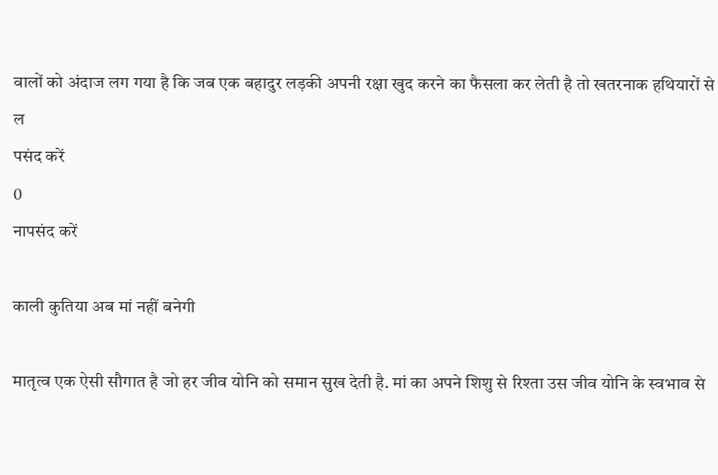वालों को अंदाज लग गया है कि जब एक बहादुर लड़की अपनी रक्षा खुद करने का फैसला कर लेती है तो खतरनाक हथियारों से ल
पसंद करें
0
नापसंद करें

काली कुतिया अब मां नहीं बनेगी

मातृत्व एक ऐसी सौगात है जो हर जीव योनि को समान सुख देती है. मां का अपने शिशु से रिश्ता उस जीव योनि के स्वभाव से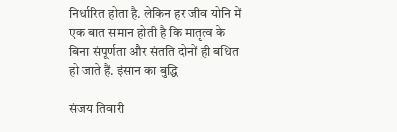निर्धारित होता है. लेकिन हर जीव योनि में एक बात समान होती है कि मातृत्व के बिना संपूर्णता और संतति दोनों ही बधित हो जाते हैं. इंसान का बुद्धि

संजय तिवारी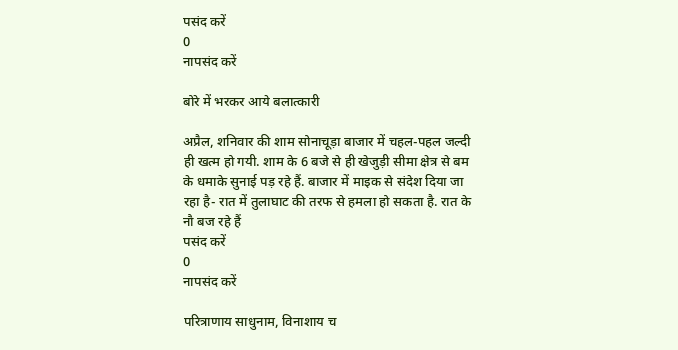पसंद करें
0
नापसंद करें

बोरे में भरकर आये बलात्कारी

अप्रैल, शनिवार की शाम सोनाचूड़ा बाजार में चहल-पहल जल्दी ही खत्म हो गयी. शाम के 6 बजे से ही खेजुड़ी सीमा क्षेत्र से बम के धमाके सुनाई पड़ रहे हैं. बाजार में माइक से संदेश दिया जा रहा है- रात में तुलाघाट की तरफ से हमला हो सकता है. रात के नौ बज रहे हैं
पसंद करें
0
नापसंद करें

परित्राणाय साधुनाम, विनाशाय च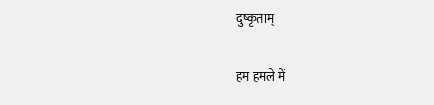दुष्कृताम्

हम हमले में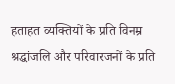हताहत व्यक्तियों के प्रति विनम्र श्रद्धांजलि और परिवारजनों के प्रति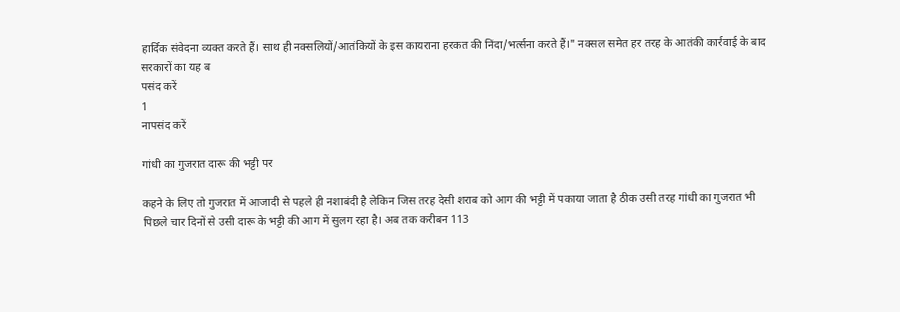हार्दिक संवेदना व्यक्त करते हैं। साथ ही नक्सलियों/आतंकियों के इस कायराना हरकत की निंदा/भर्त्सना करते हैं।" नक्सल समेत हर तरह के आतंकी कार्रवाई के बाद सरकारों का यह ब
पसंद करें
1
नापसंद करें

गांधी का गुजरात दारू की भट्टी पर

कहने के लिए तो गुजरात में आजादी से पहले ही नशाबंदी है लेकिन जिस तरह देसी शराब को आग की भट्टी में पकाया जाता है ठीक उसी तरह गांधी का गुजरात भी पिछले चार दिनों से उसी दारू के भट्टी की आग में सुलग रहा है। अब तक करीबन 113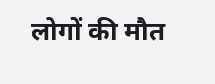लोगों की मौत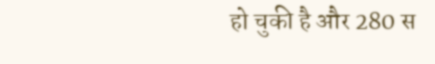हो चुकी है और 280 स